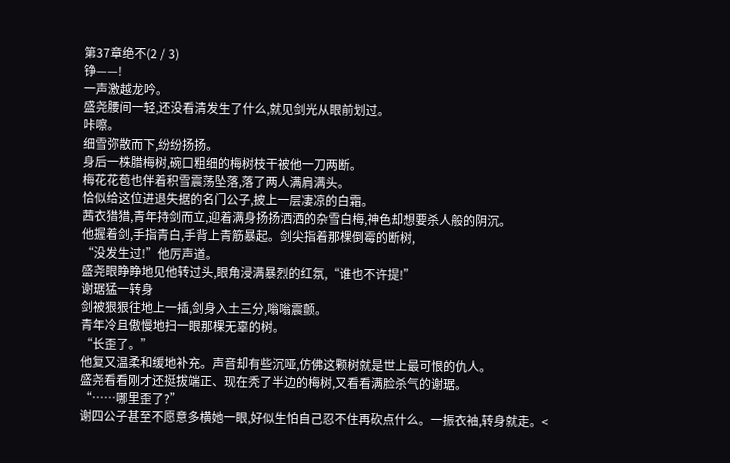第37章绝不(2 / 3)
铮——!
一声激越龙吟。
盛尧腰间一轻,还没看清发生了什么,就见剑光从眼前划过。
咔嚓。
细雪弥散而下,纷纷扬扬。
身后一株腊梅树,碗口粗细的梅树枝干被他一刀两断。
梅花花苞也伴着积雪震荡坠落,落了两人满肩满头。
恰似给这位进退失据的名门公子,披上一层凄凉的白霜。
茜衣猎猎,青年持剑而立,迎着满身扬扬洒洒的杂雪白梅,神色却想要杀人般的阴沉。
他握着剑,手指青白,手背上青筋暴起。剑尖指着那棵倒霉的断树,
“没发生过!”他厉声道。
盛尧眼睁睁地见他转过头,眼角浸满暴烈的红氛,“谁也不许提!”
谢琚猛一转身
剑被狠狠往地上一插,剑身入土三分,嗡嗡震颤。
青年冷且傲慢地扫一眼那棵无辜的树。
“长歪了。”
他复又温柔和缓地补充。声音却有些沉哑,仿佛这颗树就是世上最可恨的仇人。
盛尧看看刚才还挺拔端正、现在秃了半边的梅树,又看看满脸杀气的谢琚。
“……哪里歪了?”
谢四公子甚至不愿意多横她一眼,好似生怕自己忍不住再砍点什么。一振衣袖,转身就走。<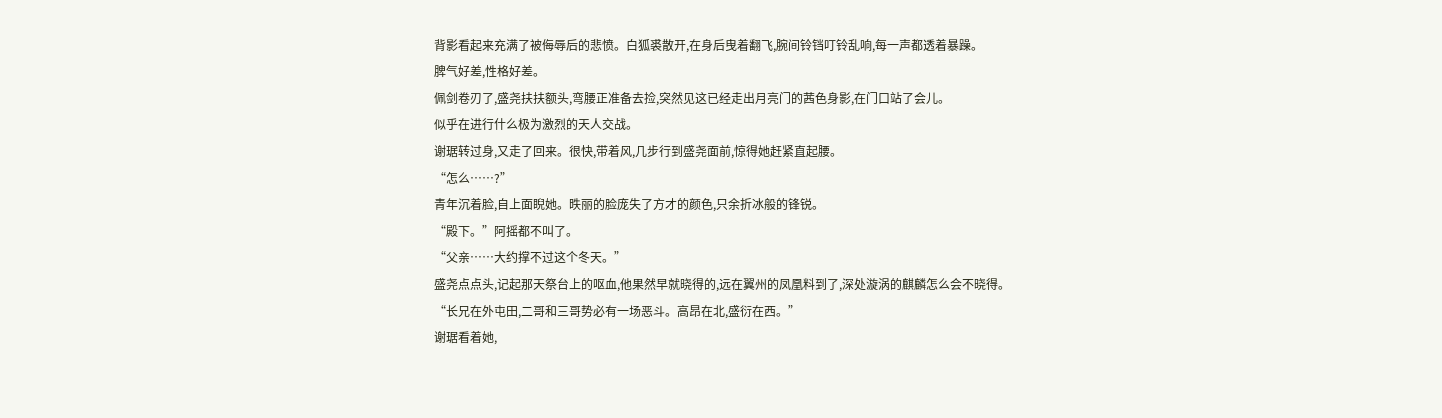背影看起来充满了被侮辱后的悲愤。白狐裘散开,在身后曳着翻飞,腕间铃铛叮铃乱响,每一声都透着暴躁。
脾气好差,性格好差。
佩剑卷刃了,盛尧扶扶额头,弯腰正准备去捡,突然见这已经走出月亮门的茜色身影,在门口站了会儿。
似乎在进行什么极为激烈的天人交战。
谢琚转过身,又走了回来。很快,带着风,几步行到盛尧面前,惊得她赶紧直起腰。
“怎么……?”
青年沉着脸,自上面睨她。昳丽的脸庞失了方才的颜色,只余折冰般的锋锐。
“殿下。”阿摇都不叫了。
“父亲……大约撑不过这个冬天。”
盛尧点点头,记起那天祭台上的呕血,他果然早就晓得的,远在翼州的凤凰料到了,深处漩涡的麒麟怎么会不晓得。
“长兄在外屯田,二哥和三哥势必有一场恶斗。高昂在北,盛衍在西。”
谢琚看着她,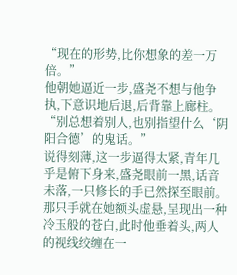“现在的形势,比你想象的差一万倍。”
他朝她逼近一步,盛尧不想与他争执,下意识地后退,后背靠上廊柱。
“别总想着别人,也别指望什么‘阴阳合德’的鬼话。”
说得刻薄,这一步逼得太紧,青年几乎是俯下身来,盛尧眼前一黑,话音未落,一只修长的手已然探至眼前。
那只手就在她额头虚悬,呈现出一种冷玉般的苍白,此时他垂着头,两人的视线绞缠在一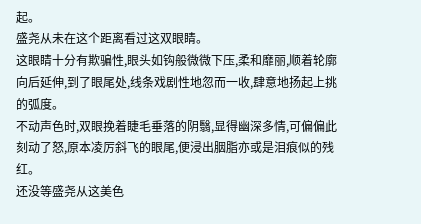起。
盛尧从未在这个距离看过这双眼睛。
这眼睛十分有欺骗性,眼头如钩般微微下压,柔和靡丽,顺着轮廓向后延伸,到了眼尾处,线条戏剧性地忽而一收,肆意地扬起上挑的弧度。
不动声色时,双眼挽着睫毛垂落的阴翳,显得幽深多情,可偏偏此刻动了怒,原本凌厉斜飞的眼尾,便浸出胭脂亦或是泪痕似的残红。
还没等盛尧从这美色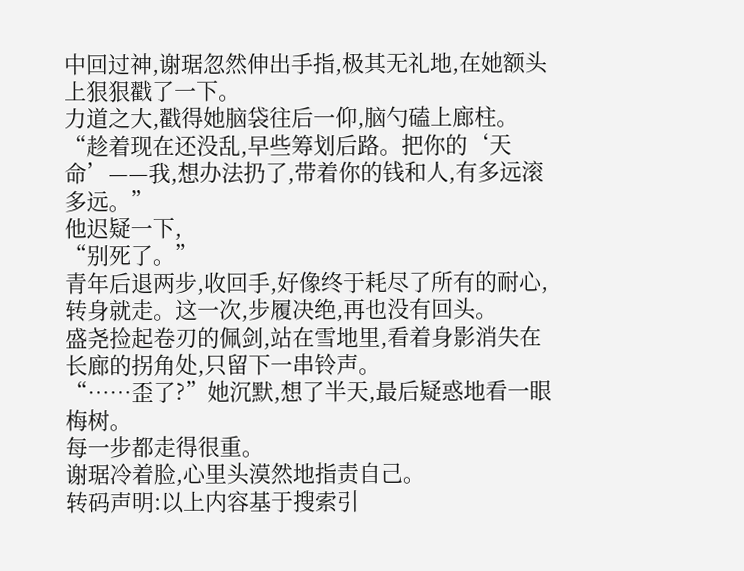中回过神,谢琚忽然伸出手指,极其无礼地,在她额头上狠狠戳了一下。
力道之大,戳得她脑袋往后一仰,脑勺磕上廊柱。
“趁着现在还没乱,早些筹划后路。把你的‘天命’——我,想办法扔了,带着你的钱和人,有多远滚多远。”
他迟疑一下,
“别死了。”
青年后退两步,收回手,好像终于耗尽了所有的耐心,转身就走。这一次,步履决绝,再也没有回头。
盛尧捡起卷刃的佩剑,站在雪地里,看着身影消失在长廊的拐角处,只留下一串铃声。
“……歪了?”她沉默,想了半天,最后疑惑地看一眼梅树。
每一步都走得很重。
谢琚冷着脸,心里头漠然地指责自己。
转码声明:以上内容基于搜索引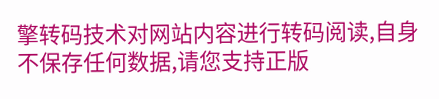擎转码技术对网站内容进行转码阅读,自身不保存任何数据,请您支持正版